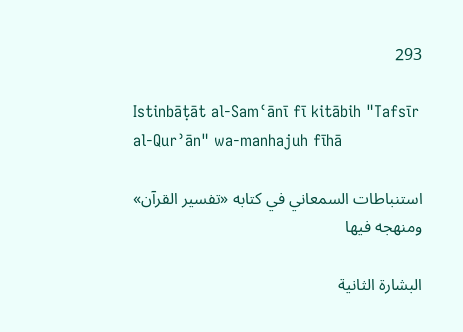293

Istinbāṭāt al-Samʿānī fī kitābih "Tafsīr al-Qurʾān" wa-manhajuh fīhā

استنباطات السمعاني في كتابه «تفسير القرآن» ومنهجه فيها

البشارة الثانية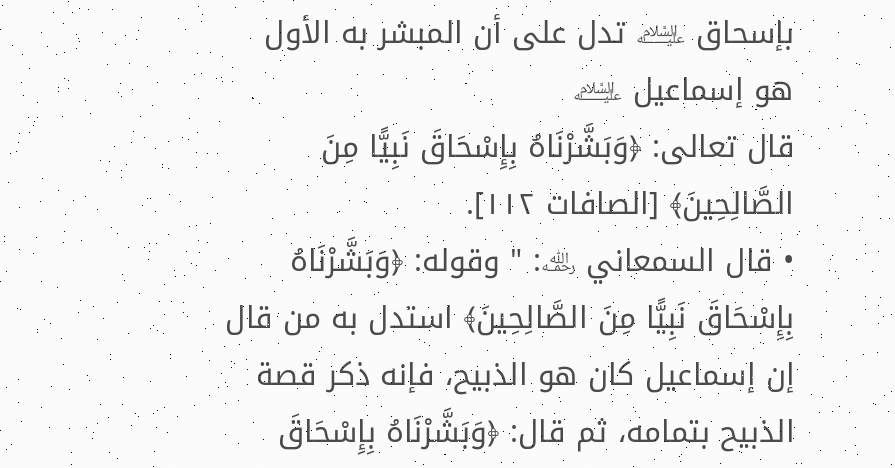بإسحاق ﵇ تدل على أن المبشر به الأول هو إسماعيل ﵇
قال تعالى: ﴿وَبَشَّرْنَاهُ بِإِسْحَاقَ نَبِيًّا مِنَ الصَّالِحِينَ﴾ [الصافات ١١٢].
• قال السمعاني ﵀: " وقوله: ﴿وَبَشَّرْنَاهُ بِإِسْحَاقَ نَبِيًّا مِنَ الصَّالِحِينَ﴾ استدل به من قال إن إسماعيل كان هو الذبيح، فإنه ذكر قصة الذبيح بتمامه، ثم قال: ﴿وَبَشَّرْنَاهُ بِإِسْحَاقَ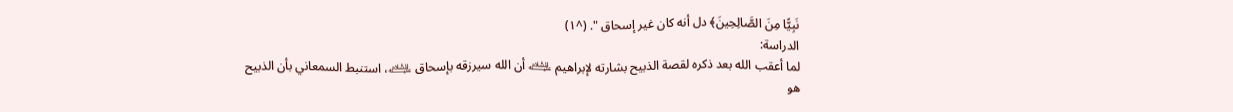نَبِيًّا مِنَ الصَّالِحِينَ﴾ دل أنه كان غير إسحاق ". (^١)
الدراسة:
لما أعقب الله بعد ذكره لقصة الذبيح بشارته لإبراهيم ﵇ أن الله سيرزقه بإسحاق ﵇، استنبط السمعاني بأن الذبيح هو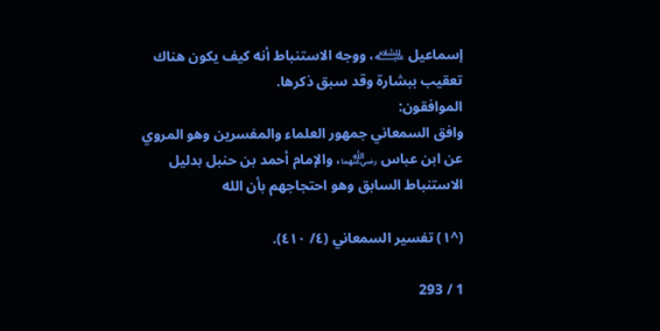إسماعيل ﵇، ووجه الاستنباط أنه كيف يكون هناك تعقيب ببشارة وقد سبق ذكرها.
الموافقون:
وافق السمعاني جمهور العلماء والمفسرين وهو المروي عن ابن عباس ﵄، والإمام أحمد بن حنبل بدليل الاستنباط السابق وهو احتجاجهم بأن الله

(^١) تفسير السمعاني (٤/ ٤١٠).

1 / 293